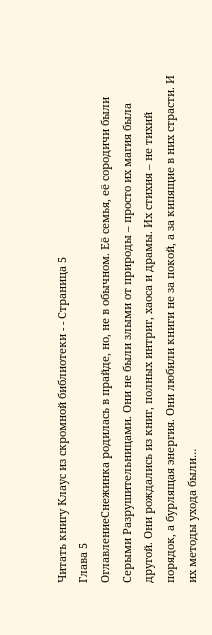Читать книгу Клаус из скромной библиотеки - - Страница 5
Глава 5
ОглавлениеСнежинка родилась в прайде, но, не в обычном. Её семья, её сородичи были Серыми Разрушительницами. Они не были злыми от природы – просто их магия была другой. Они рождались из книг, полных интриг, хаоса и драмы. Их стихия – не тихий порядок, а бурлящая энергия. Они любили книги не за покой, а за кипящие в них страсти. И их методы ухода были…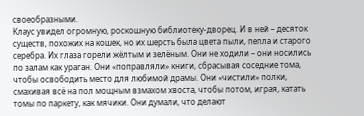своеобразными.
Клаус увидел огромную, роскошную библиотеку-дворец. И в ней – десяток существ, похожих на кошек, но их шерсть была цвета пыли, пепла и старого серебра. Их глаза горели жёлтым и зелёным. Они не ходили – они носились по залам как ураган. Они «поправляли» книги, сбрасывая соседние тома, чтобы освободить место для любимой драмы. Они «чистили» полки, смахивая всё на пол мощным взмахом хвоста, чтобы потом, играя, катать томы по паркету, как мячики. Они думали, что делают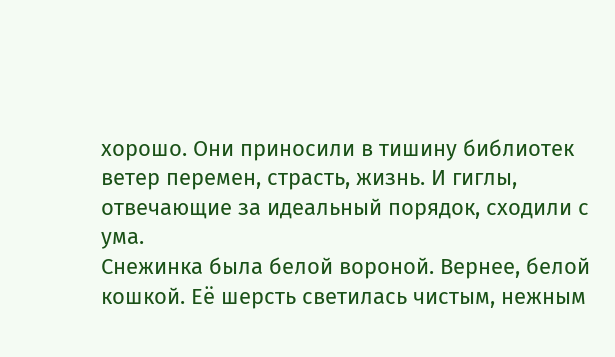хорошо. Они приносили в тишину библиотек ветер перемен, страсть, жизнь. И гиглы, отвечающие за идеальный порядок, сходили с ума.
Снежинка была белой вороной. Вернее, белой кошкой. Её шерсть светилась чистым, нежным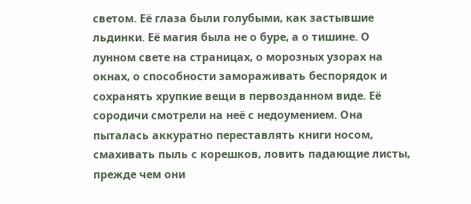светом. Её глаза были голубыми, как застывшие льдинки. Её магия была не о буре, а о тишине. О лунном свете на страницах, о морозных узорах на окнах, о способности замораживать беспорядок и сохранять хрупкие вещи в первозданном виде. Её сородичи смотрели на неё с недоумением. Она пыталась аккуратно переставлять книги носом, смахивать пыль с корешков, ловить падающие листы, прежде чем они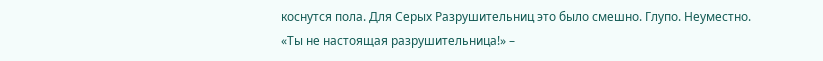коснутся пола. Для Серых Разрушительниц это было смешно. Глупо. Неуместно.
«Ты не настоящая разрушительница!» –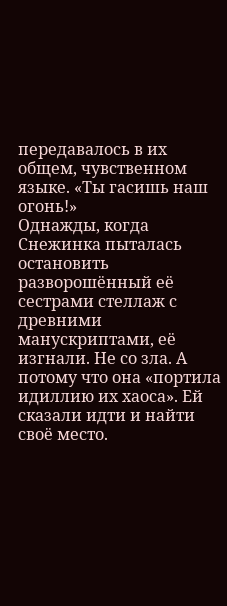передавалось в их общем, чувственном языке. «Ты гасишь наш огонь!»
Однажды, когда Снежинка пыталась остановить разворошённый её сестрами стеллаж с древними манускриптами, её изгнали. Не со зла. А потому что она «портила идиллию их хаоса». Ей сказали идти и найти своё место.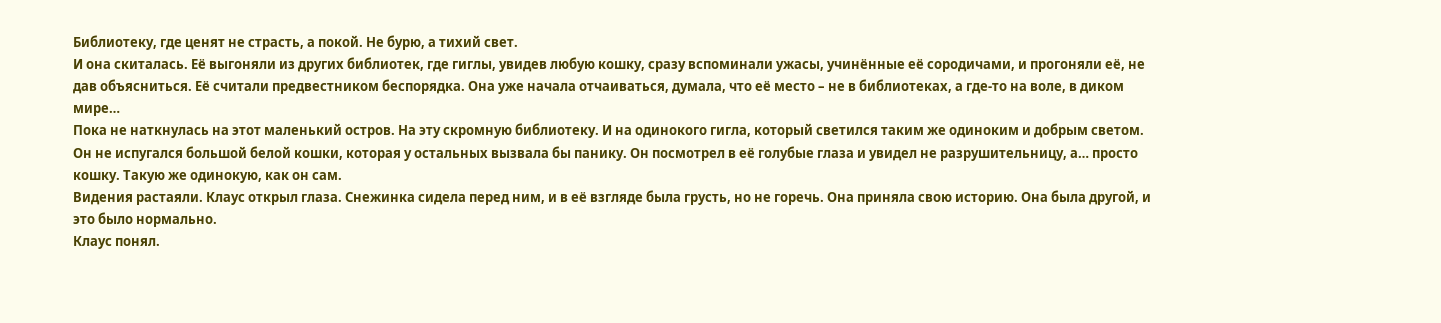Библиотеку, где ценят не страсть, а покой. Не бурю, а тихий свет.
И она скиталась. Её выгоняли из других библиотек, где гиглы, увидев любую кошку, сразу вспоминали ужасы, учинённые её сородичами, и прогоняли её, не дав объясниться. Её считали предвестником беспорядка. Она уже начала отчаиваться, думала, что её место – не в библиотеках, а где-то на воле, в диком мире…
Пока не наткнулась на этот маленький остров. На эту скромную библиотеку. И на одинокого гигла, который светился таким же одиноким и добрым светом. Он не испугался большой белой кошки, которая у остальных вызвала бы панику. Он посмотрел в её голубые глаза и увидел не разрушительницу, а… просто кошку. Такую же одинокую, как он сам.
Видения растаяли. Клаус открыл глаза. Снежинка сидела перед ним, и в её взгляде была грусть, но не горечь. Она приняла свою историю. Она была другой, и это было нормально.
Клаус понял.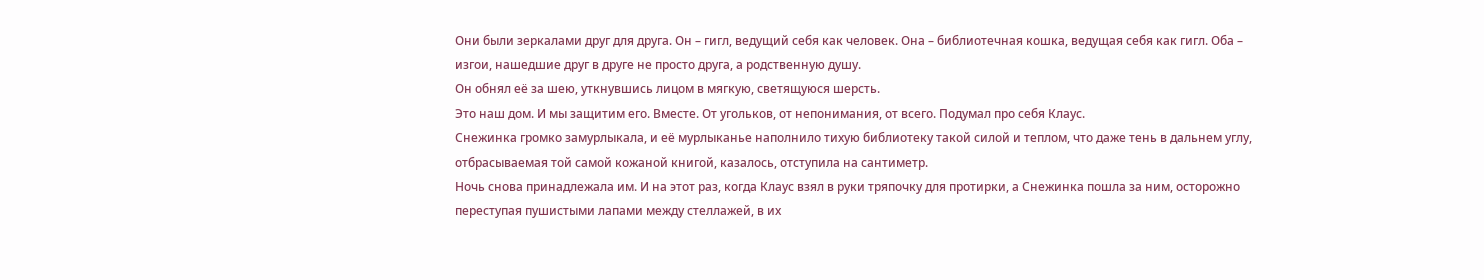Они были зеркалами друг для друга. Он – гигл, ведущий себя как человек. Она – библиотечная кошка, ведущая себя как гигл. Оба – изгои, нашедшие друг в друге не просто друга, а родственную душу.
Он обнял её за шею, уткнувшись лицом в мягкую, светящуюся шерсть.
Это наш дом. И мы защитим его. Вместе. От угольков, от непонимания, от всего. Подумал про себя Клаус.
Снежинка громко замурлыкала, и её мурлыканье наполнило тихую библиотеку такой силой и теплом, что даже тень в дальнем углу, отбрасываемая той самой кожаной книгой, казалось, отступила на сантиметр.
Ночь снова принадлежала им. И на этот раз, когда Клаус взял в руки тряпочку для протирки, а Снежинка пошла за ним, осторожно переступая пушистыми лапами между стеллажей, в их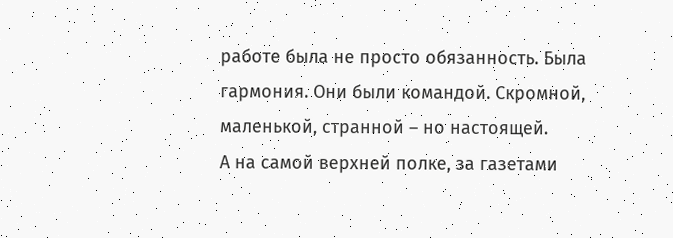работе была не просто обязанность. Была гармония. Они были командой. Скромной, маленькой, странной – но настоящей.
А на самой верхней полке, за газетами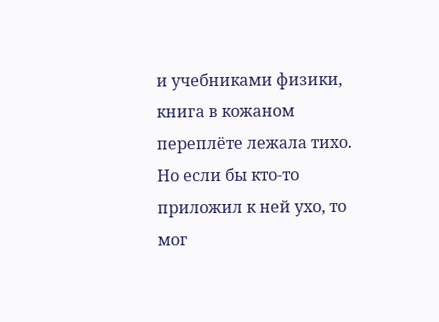и учебниками физики, книга в кожаном переплёте лежала тихо. Но если бы кто-то приложил к ней ухо, то мог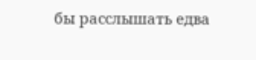бы расслышать едва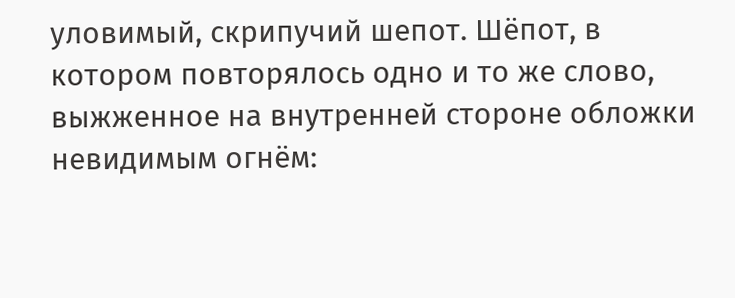уловимый, скрипучий шепот. Шёпот, в котором повторялось одно и то же слово, выжженное на внутренней стороне обложки невидимым огнём: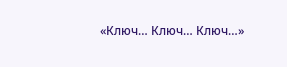«Ключ… Ключ… Ключ…»